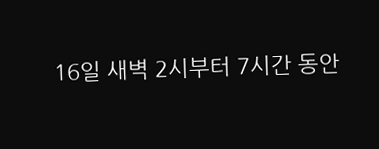16일 새벽 2시부터 7시간 동안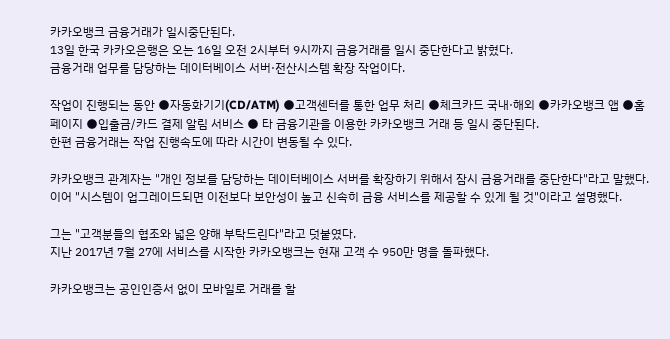카카오뱅크 금융거래가 일시중단된다.
13일 한국 카카오은행은 오는 16일 오전 2시부터 9시까지 금융거래를 일시 중단한다고 밝혔다.
금융거래 업무를 담당하는 데이터베이스 서버·전산시스템 확장 작업이다.

작업이 진행되는 동안 ●자동화기기(CD/ATM) ●고객센터를 통한 업무 처리 ●체크카드 국내·해외 ●카카오뱅크 앱 ●홈페이지 ●입출금/카드 결제 알림 서비스 ● 타 금융기관을 이용한 카카오뱅크 거래 등 일시 중단된다.
한편 금융거래는 작업 진행속도에 따라 시간이 변동될 수 있다.

카카오뱅크 관계자는 "개인 정보를 담당하는 데이터베이스 서버를 확장하기 위해서 잠시 금융거래를 중단한다"라고 말했다.
이어 "시스템이 업그레이드되면 이전보다 보안성이 높고 신속히 금융 서비스를 제공할 수 있게 될 것"이라고 설명했다.

그는 "고객분들의 협조와 넓은 양해 부탁드린다"라고 덧붙였다.
지난 2017년 7월 27에 서비스를 시작한 카카오뱅크는 현재 고객 수 950만 명을 돌파했다.

카카오뱅크는 공인인증서 없이 모바일로 거래를 할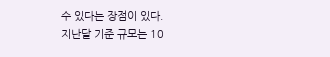수 있다는 장점이 있다.
지난달 기준 규모는 10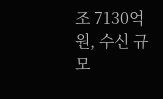조 7130억 원, 수신 규모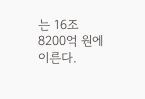는 16조 8200억 원에 이른다.